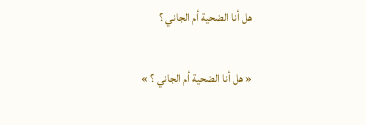هل أنا الضحية أم الجاني ؟

« هل أنا الضحية أم الجاني ؟ »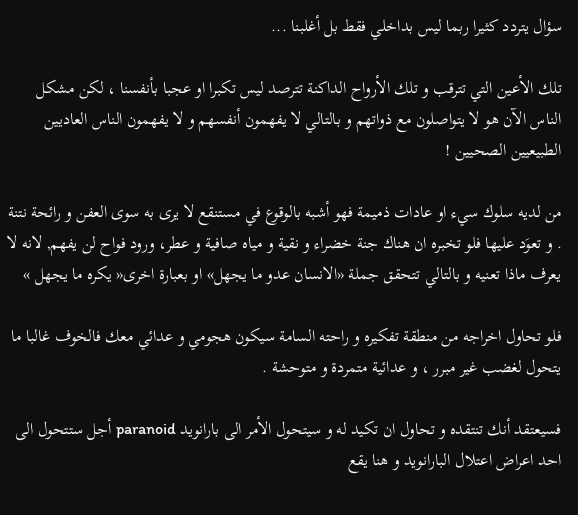سؤال يتردد كثيرا ربما ليس بداخلي فقط بل أغلبنا ...

تلك الأعين التي تترقب و تلك الأرواح الداكنة تترصد ليس تكبرا او عجبا بأنفسنا ، لكن مشكل الناس الآن هو لا يتواصلون مع ذواتهم و بالتالي لا يفهمون أنفسهم و لا يفهمون الناس العاديين الطبيعيين الصحيين !

من لديه سلوك سيء او عادات ذميمة فهو أشبه بالوقوع في مستنقع لا يرى به سوى العفن و رائحة نتنة . و تعوَد عليها فلو تخبره ان هناك جنة خضراء و نقية و مياه صافية و عطر، ورود فواح لن يفهم, لانه لا يعرف ماذا تعنيه و بالتالي تتحقق جملة «الانسان عدو ما يجهل» او بعبارة اخرى« يكره ما يجهل »

فلو تحاول اخراجه من منطقة تفكيره و راحته السامة سيكون هجومي و عدائي معك فالخوف غالبا ما يتحول لغضب غير مبرر ، و عدائية متمردة و متوحشة .

فسيعتقد أنك تنتقده و تحاول ان تكيد له و سيتحول الأمر الى بارانويد paranoid أجل ستتحول الى احد اعراض اعتلال البارانويد و هنا يقع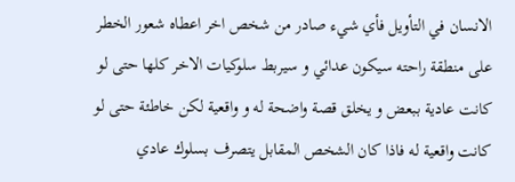الانسان في التأويل فأي شيء صادر من شخص اخر اعطاه شعور الخطر على منطقة راحته سيكون عدائي و سيربط سلوكيات الاخر كلها حتى لو كانت عادية ببعض و يخلق قصة واضحة له و واقعية لكن خاطئة حتى لو كانت واقعية له فاذا كان الشخص المقابل يتصرف بسلوك عادي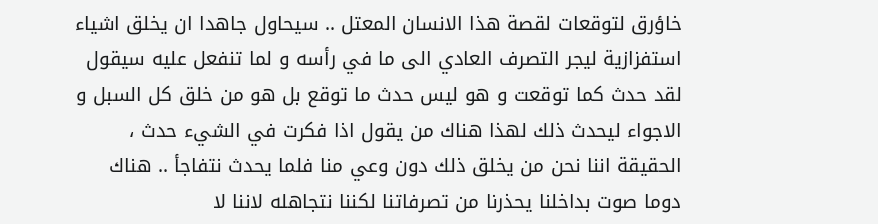خاؤرق لتوقعات لقصة هذا الانسان المعتل .. سيحاول جاهدا ان يخلق اشياء استفزازية ليجر التصرف العادي الى ما في رأسه و لما تنفعل عليه سيقول لقد حدث كما توقعت و هو ليس حدث ما توقع بل هو من خلق كل السبل و الاجواء ليحدث ذلك لهذا هناك من يقول اذا فكرت في الشيء حدث ، الحقيقة اننا نحن من يخلق ذلك دون وعي منا فلما يحدث نتفاجأ .. هناك دوما صوت بداخلنا يحذرنا من تصرفاتنا لكننا نتجاهله لاننا لا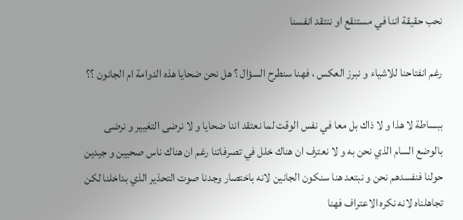نحب حقيقة اننا في مستنقع او ننتقد انفسنا

رغم انفتاحنا للاشياء و نبرز العكس ، فهنا سنطرح السؤال ؟ هل نحن ضحايا هذه الدوامة ام الجانون ؟؟

ببساطة لا هذا و لا ذاك بل معا في نفس الوقت لما نعتقد اننا ضحايا و لا نرضى التغيير و نرضى بالوضع السام الذي نحن به و لا نعترف ان هناك خلل في تصرفاتنا رغم ان هناك ناس صحيين و جيدين حولنا فنفسدهم نحن و نبتعد هنا سنكون الجانين لانه باختصار وجدنا صوت التحذير الذي بداخلنا لكن تجاهلناه لانه نكره الاعتراف فهنا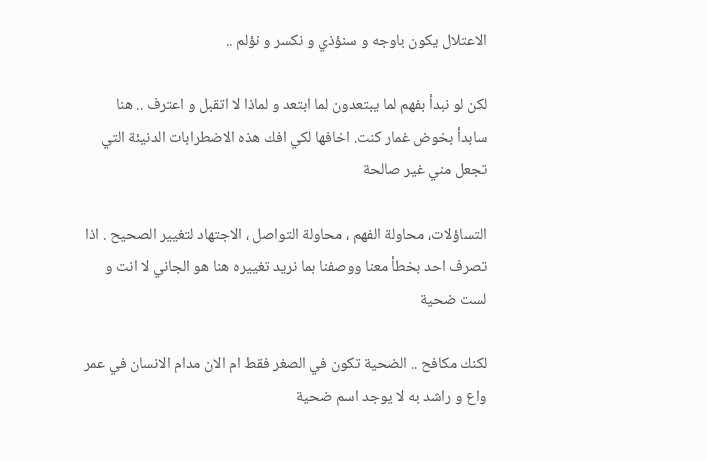الاعتلال يكون باوجه و سنؤذي و نكسر و نؤلم ..

لكن لو نبدأ بفهم لما يبتعدون لما ابتعد و لماذا لا اتقبل و اعترف .. هنا سابدأ بخوض غمار كنت. اخافها لكي افك هذه الاضطرابات الدنيئة التي تجعل مني غير صالحة

التساؤلات، محاولة الفهم ، محاولة التواصل ، الاجتهاد لتغيير الصحيح . اذا تصرف احد بخطأ معنا ووصفنا بما نريد تغييره هنا هو الجاني لا انت و لست ضحية

لكنك مكافح .. الضحية تكون في الصغر فقط ام الان مدام الانسان في عمر واع و راشد به لا يوجد اسم ضحية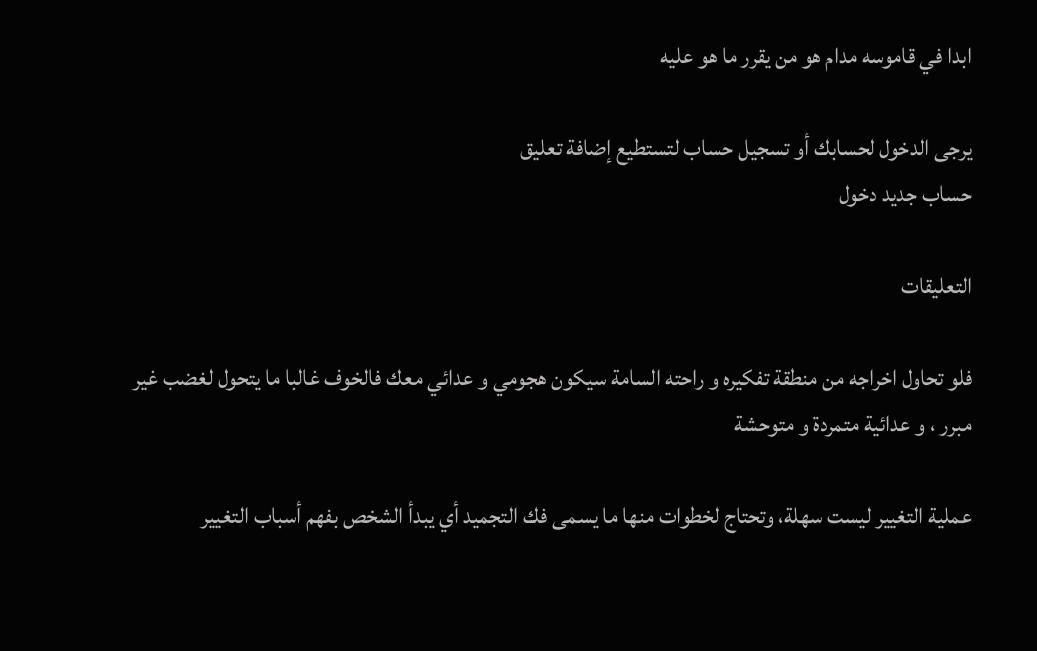ابدا في قاموسه مدام هو من يقرر ما هو عليه

يرجى الدخول لحسابك أو تسجيل حساب لتستطيع إضافة تعليق
حساب جديد دخول

التعليقات

فلو تحاول اخراجه من منطقة تفكيره و راحته السامة سيكون هجومي و عدائي معك فالخوف غالبا ما يتحول لغضب غير مبرر ، و عدائية متمردة و متوحشة

عملية التغيير ليست سهلة، وتحتاج لخطوات منها ما يسمى فك التجميد أي يبدأ الشخص بفهم أسباب التغيير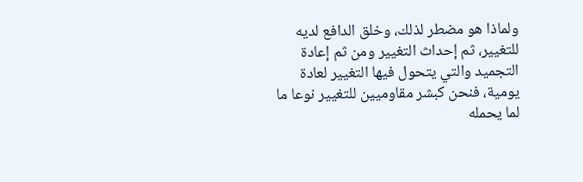ولماذا هو مضطر لذلك، وخلق الدافع لديه للتغيير، ثم إحداث التغيير ومن ثم إعادة التجميد والتي يتحول فيها التغيير لعادة يومية، فنحن كبشر مقاوميين للتغيير نوعا ما لما يحمله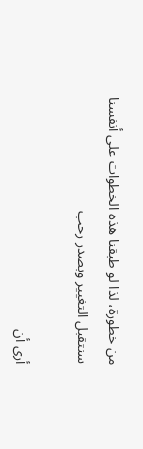من خطورة، لذا لو طبقنا هذه الخطوات على أنفسنا سنتقبل التغيير وبصدر رحب

أرى أن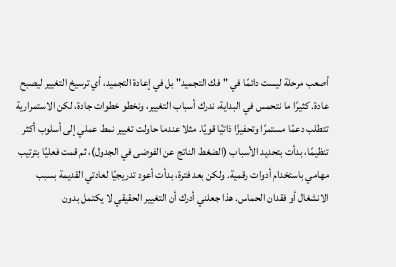أصعب مرحلة ليست دائمًا في "فك التجميد" بل في إعادة التجميد، أي ترسيخ التغيير ليصبح عادة. كثيرًا ما نتحمس في البداية، ندرك أسباب التغيير، ونخطو خطوات جادة، لكن الاستمرارية تتطلب دعمًا مستمرًا وتحفيزًا ذاتيًا قويًا. مثلا عندما حاولت تغيير نمط عملي إلى أسلوب أكثر تنظيمًا، بدأت بتحديد الأسباب (الضغط الناتج عن الفوضى في الجدول)، ثم قمت فعليًا بترتيب مهامي باستخدام أدوات رقمية. ولكن بعد فترة، بدأت أعود تدريجيًا لعادتي القديمة بسبب الانشغال أو فقدان الحماس. هذا جعلني أدرك أن التغيير الحقيقي لا يكتمل بدون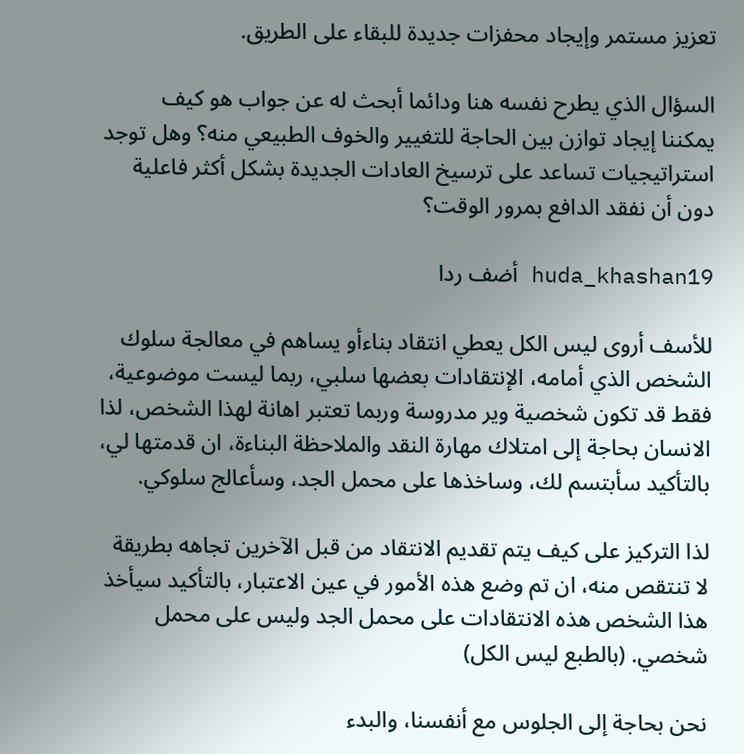تعزيز مستمر وإيجاد محفزات جديدة للبقاء على الطريق.

السؤال الذي يطرح نفسه هنا ودائما أبحث له عن جواب هو كيف يمكننا إيجاد توازن بين الحاجة للتغيير والخوف الطبيعي منه؟ وهل توجد استراتيجيات تساعد على ترسيخ العادات الجديدة بشكل أكثر فاعلية دون أن نفقد الدافع بمرور الوقت؟

huda_khashan19 أضف ردا

للأسف أروى ليس الكل يعطي انتقاد بناءأو يساهم في معالجة سلوك الشخص الذي أمامه، الإنتقادات بعضها سلبي، ربما ليست موضوعية، فقط قد تكون شخصية وير مدروسة وربما تعتبر اهانة لهذا الشخص، لذا الانسان بحاجة إلى امتلاك مهارة النقد والملاحظة البناءة، ان قدمتها لي، بالتأكيد سأبتسم لك، وساخذها على محمل الجد، وسأعالج سلوكي.

لذا التركيز على كيف يتم تقديم الانتقاد من قبل الآخرين تجاهه بطريقة لا تنتقص منه، ان تم وضع هذه الأمور في عين الاعتبار، بالتأكيد سيأخذ هذا الشخص هذه الانتقادات على محمل الجد وليس على محمل شخصي. (بالطبع ليس الكل)

نحن بحاجة إلى الجلوس مع أنفسنا، والبدء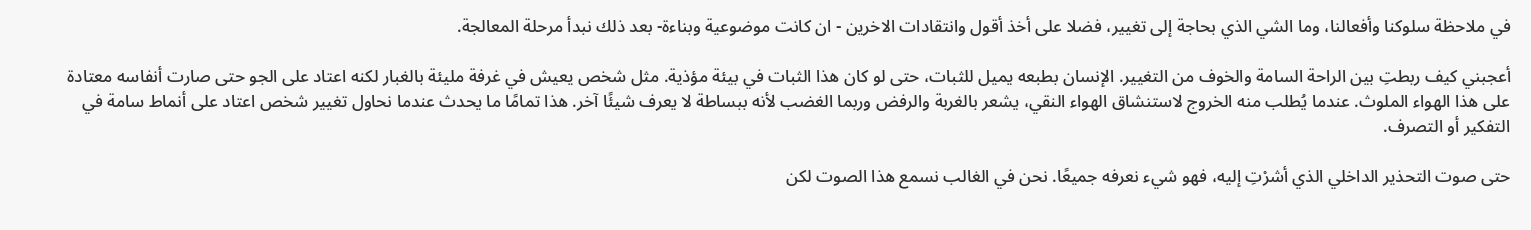في ملاحظة سلوكنا وأفعالنا، وما الشي الذي بحاجة إلى تغيير، فضلا على أخذ أقول وانتقادات الاخرين - ان كانت موضوعية وبناءة- بعد ذلك نبدأ مرحلة المعالجة.

أعجبني كيف ربطتِ بين الراحة السامة والخوف من التغيير. الإنسان بطبعه يميل للثبات، حتى لو كان هذا الثبات في بيئة مؤذية. مثل شخص يعيش في غرفة مليئة بالغبار لكنه اعتاد على الجو حتى صارت أنفاسه معتادة على هذا الهواء الملوث. عندما يُطلب منه الخروج لاستنشاق الهواء النقي، يشعر بالغربة والرفض وربما الغضب لأنه ببساطة لا يعرف شيئًا آخر. هذا تمامًا ما يحدث عندما نحاول تغيير شخص اعتاد على أنماط سامة في التفكير أو التصرف.

حتى صوت التحذير الداخلي الذي أشرْتِ إليه، فهو شيء نعرفه جميعًا. نحن في الغالب نسمع هذا الصوت لكن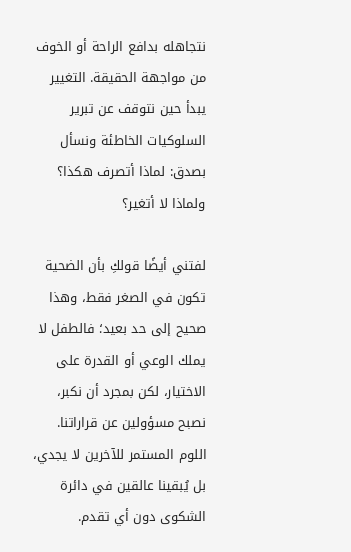نتجاهله بدافع الراحة أو الخوف من مواجهة الحقيقة. التغيير يبدأ حين نتوقف عن تبرير السلوكيات الخاطئة ونسأل بصدق: لماذا أتصرف هكذا؟ ولماذا لا أتغير؟

لفتني أيضًا قولكِ بأن الضحية تكون في الصغر فقط، وهذا صحيح إلى حد بعيد؛ فالطفل لا يملك الوعي أو القدرة على الاختيار، لكن بمجرد أن نكبر، نصبح مسؤولين عن قراراتنا. اللوم المستمر للآخرين لا يجدي، بل يُبقينا عالقين في دائرة الشكوى دون أي تقدم.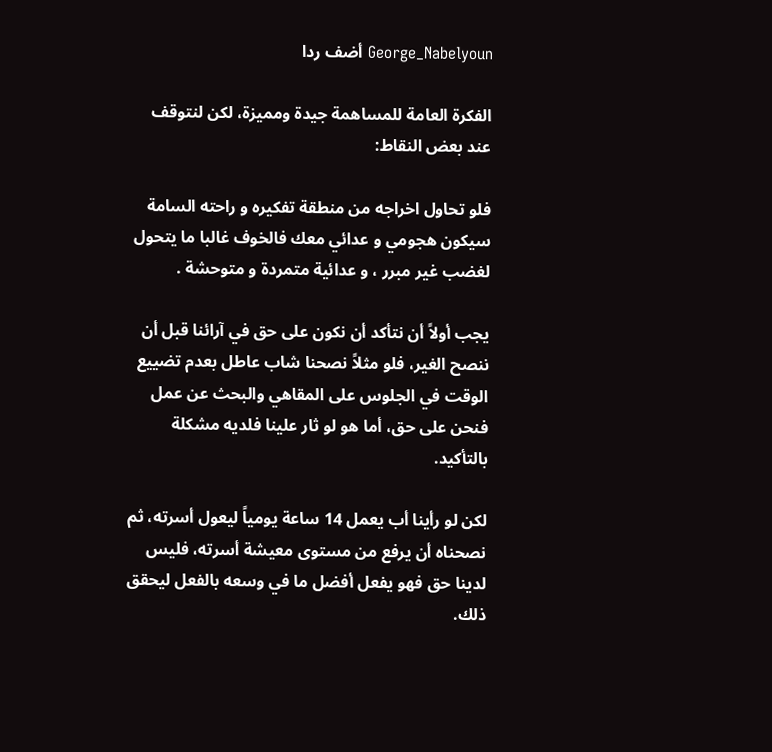George_Nabelyoun أضف ردا

الفكرة العامة للمساهمة جيدة ومميزة، لكن لنتوقف عند بعض النقاط:

فلو تحاول اخراجه من منطقة تفكيره و راحته السامة سيكون هجومي و عدائي معك فالخوف غالبا ما يتحول لغضب غير مبرر ، و عدائية متمردة و متوحشة .

يجب أولاً أن نتأكد أن نكون على حق في آرائنا قبل أن ننصح الغير، فلو مثلاً نصحنا شاب عاطل بعدم تضييع الوقت في الجلوس على المقاهي والبحث عن عمل فنحن على حق، أما هو لو ثار علينا فلديه مشكلة بالتأكيد.

لكن لو رأينا أب يعمل 14 ساعة يومياً ليعول أسرته، ثم نصحناه أن يرفع من مستوى معيشة أسرته، فليس لدينا حق فهو يفعل أفضل ما في وسعه بالفعل ليحقق ذلك.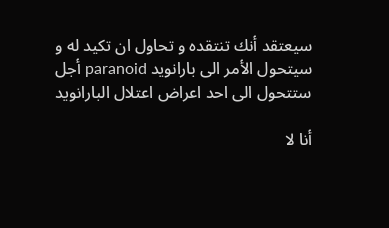سيعتقد أنك تنتقده و تحاول ان تكيد له و سيتحول الأمر الى بارانويد paranoid أجل ستتحول الى احد اعراض اعتلال البارانويد

أنا لا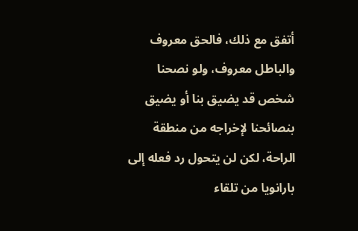أتفق مع ذلك، فالحق معروف والباطل معروف، ولو نصحنا شخص قد يضيق بنا أو يضيق بنصائحنا لإخراجه من منطقة الراحة، لكن لن يتحول رد فعله إلى بارانويا من تلقاء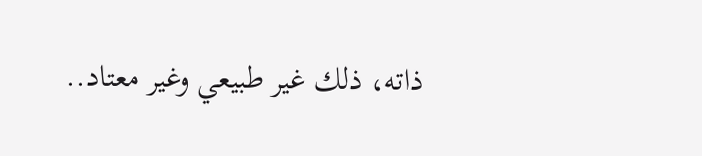ذاته، ذلك غير طبيعي وغير معتاد..